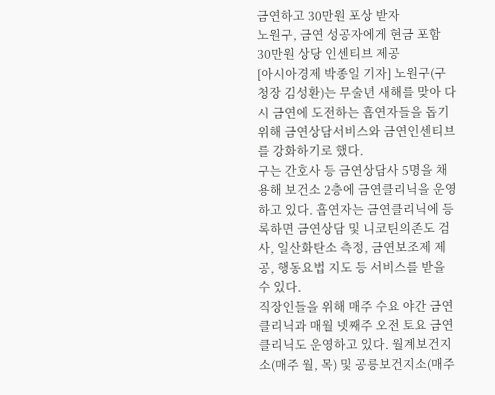금연하고 30만원 포상 받자
노원구, 금연 성공자에게 현금 포함 30만원 상당 인센티브 제공
[아시아경제 박종일 기자] 노원구(구청장 김성환)는 무술년 새해를 맞아 다시 금연에 도전하는 흡연자들을 돕기 위해 금연상담서비스와 금연인센티브를 강화하기로 했다.
구는 간호사 등 금연상담사 5명을 채용해 보건소 2층에 금연클리닉을 운영하고 있다. 흡연자는 금연클리닉에 등록하면 금연상담 및 니코틴의존도 검사, 일산화탄소 측정, 금연보조제 제공, 행동요법 지도 등 서비스를 받을 수 있다.
직장인들을 위해 매주 수요 야간 금연클리닉과 매월 넷째주 오전 토요 금연클리닉도 운영하고 있다. 월계보건지소(매주 월, 목) 및 공릉보건지소(매주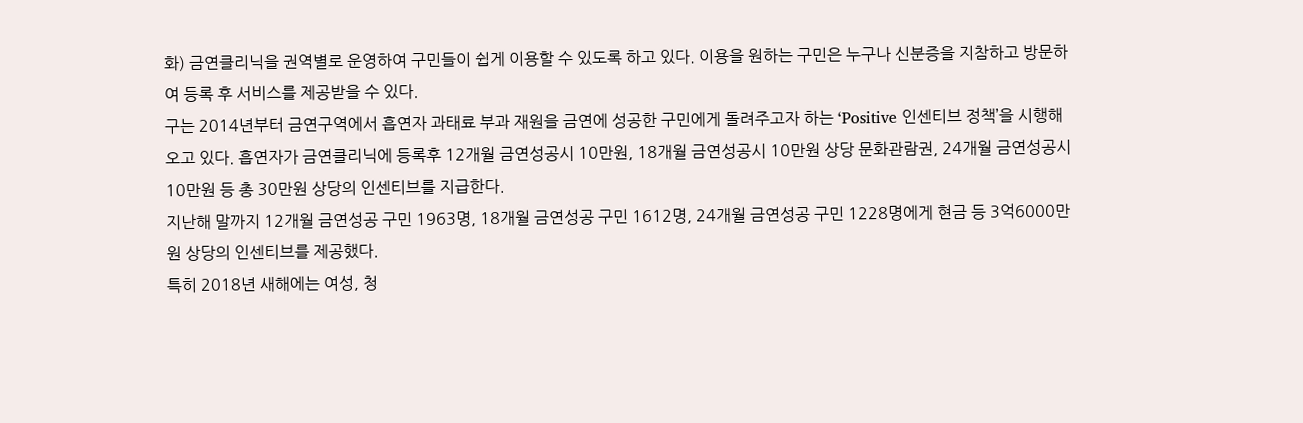화) 금연클리닉을 권역별로 운영하여 구민들이 쉽게 이용할 수 있도록 하고 있다. 이용을 원하는 구민은 누구나 신분증을 지참하고 방문하여 등록 후 서비스를 제공받을 수 있다.
구는 2014년부터 금연구역에서 흡연자 과태료 부과 재원을 금연에 성공한 구민에게 돌려주고자 하는 ‘Positive 인센티브 정책’을 시행해 오고 있다. 흡연자가 금연클리닉에 등록후 12개월 금연성공시 10만원, 18개월 금연성공시 10만원 상당 문화관람권, 24개월 금연성공시 10만원 등 총 30만원 상당의 인센티브를 지급한다.
지난해 말까지 12개월 금연성공 구민 1963명, 18개월 금연성공 구민 1612명, 24개월 금연성공 구민 1228명에게 현금 등 3억6000만원 상당의 인센티브를 제공했다.
특히 2018년 새해에는 여성, 청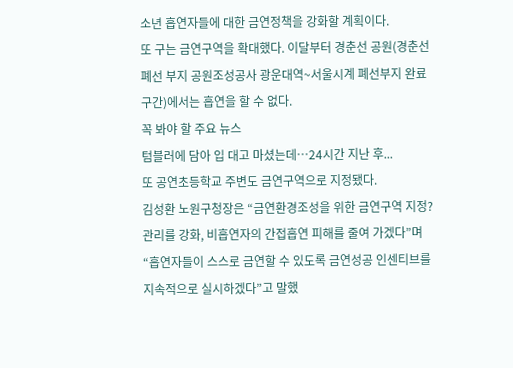소년 흡연자들에 대한 금연정책을 강화할 계획이다.
또 구는 금연구역을 확대했다. 이달부터 경춘선 공원(경춘선 폐선 부지 공원조성공사 광운대역~서울시계 폐선부지 완료 구간)에서는 흡연을 할 수 없다.
꼭 봐야 할 주요 뉴스
텀블러에 담아 입 대고 마셨는데…24시간 지난 후...
또 공연초등학교 주변도 금연구역으로 지정됐다.
김성환 노원구청장은 “금연환경조성을 위한 금연구역 지정?관리를 강화, 비흡연자의 간접흡연 피해를 줄여 가겠다”며 “흡연자들이 스스로 금연할 수 있도록 금연성공 인센티브를 지속적으로 실시하겠다”고 말했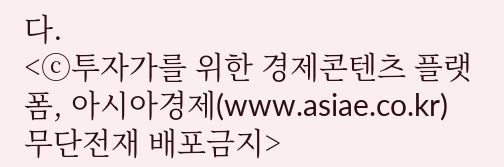다.
<ⓒ투자가를 위한 경제콘텐츠 플랫폼, 아시아경제(www.asiae.co.kr) 무단전재 배포금지>